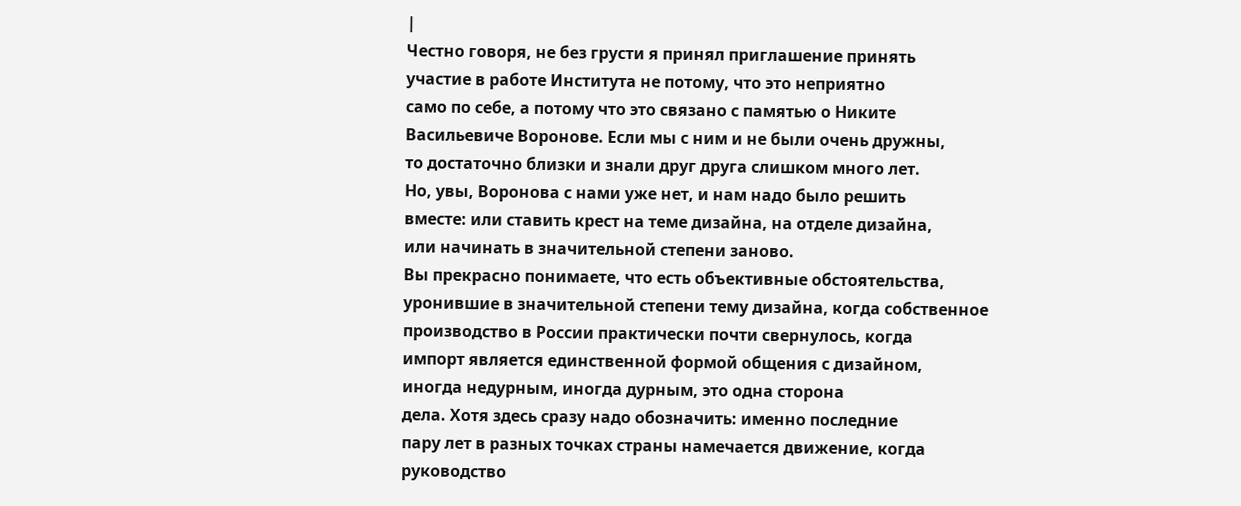|
Честно говоря, не без грусти я принял приглашение принять
участие в работе Института не потому, что это неприятно
само по себе, а потому что это связано с памятью о Никите
Васильевиче Воронове. Если мы с ним и не были очень дружны,
то достаточно близки и знали друг друга слишком много лет.
Но, увы, Воронова с нами уже нет, и нам надо было решить
вместе: или ставить крест на теме дизайна, на отделе дизайна,
или начинать в значительной степени заново.
Вы прекрасно понимаете, что есть объективные обстоятельства,
уронившие в значительной степени тему дизайна, когда собственное
производство в России практически почти свернулось, когда
импорт является единственной формой общения с дизайном,
иногда недурным, иногда дурным, это одна сторона
дела. Хотя здесь сразу надо обозначить: именно последние
пару лет в разных точках страны намечается движение, когда
руководство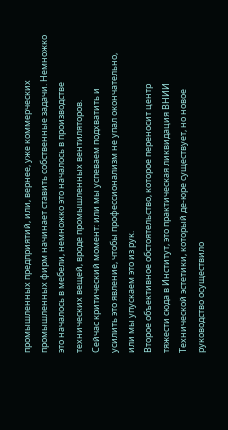промышленных предприятий, или, вернее, уже коммерческих
промышленных фирм начинает ставить собственные задачи. Немножко
это началось в мебели, немножко это началось в производстве
технических вещей, вроде промышленных вентиляторов.
Сейчас критический момент: или мы успеваем подхватить и
усилить это явление, чтобы профессионализм не упал окончательно,
или мы упускаем это из рук.
Второе объективное обстоятельство, которое переносит центр
тяжести сюда в Институт, это практическая ликвидация ВНИИ
Технической эстетики, который де-юре существует, но новое
руководство осуществило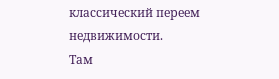классический переем недвижимости.
Там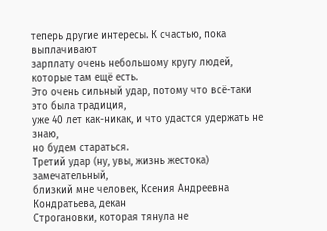теперь другие интересы. К счастью, пока выплачивают
зарплату очень небольшому кругу людей, которые там ещё есть.
Это очень сильный удар, потому что всё-таки это была традиция,
уже 40 лет как-никак, и что удастся удержать не знаю,
но будем стараться.
Третий удар (ну, увы, жизнь жестока) замечательный,
близкий мне человек, Ксения Андреевна Кондратьева, декан
Строгановки, которая тянула не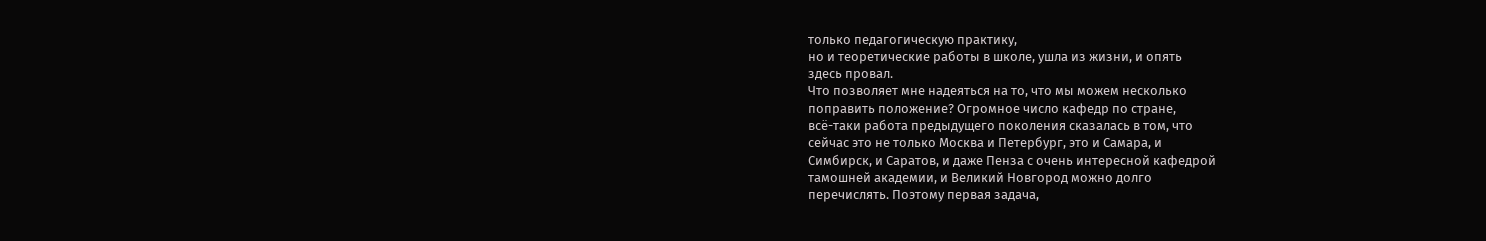только педагогическую практику,
но и теоретические работы в школе, ушла из жизни, и опять
здесь провал.
Что позволяет мне надеяться на то, что мы можем несколько
поправить положение? Огромное число кафедр по стране,
всё-таки работа предыдущего поколения сказалась в том, что
сейчас это не только Москва и Петербург, это и Самара, и
Симбирск, и Саратов, и даже Пенза с очень интересной кафедрой
тамошней академии, и Великий Новгород можно долго
перечислять. Поэтому первая задача,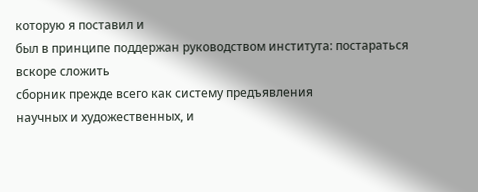которую я поставил и
был в принципе поддержан руководством института: постараться
вскоре сложить
сборник прежде всего как систему предъявления
научных и художественных, и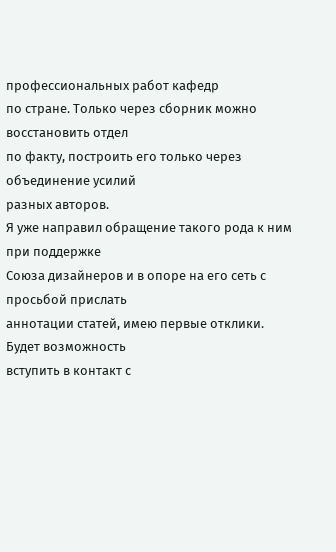профессиональных работ кафедр
по стране. Только через сборник можно восстановить отдел
по факту, построить его только через объединение усилий
разных авторов.
Я уже направил обращение такого рода к ним при поддержке
Союза дизайнеров и в опоре на его сеть с просьбой прислать
аннотации статей, имею первые отклики. Будет возможность
вступить в контакт с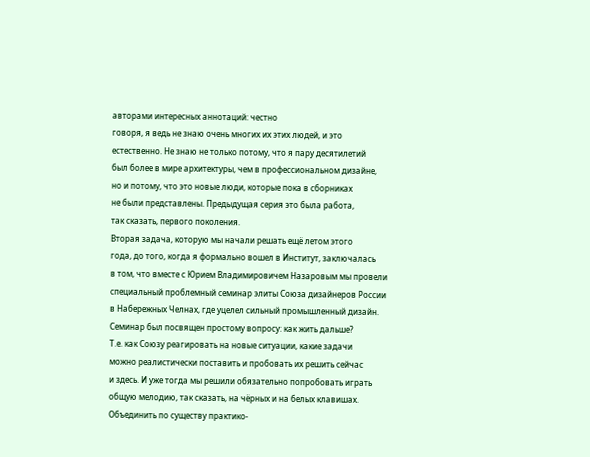авторами интересных аннотаций: честно
говоря, я ведь не знаю очень многих их этих людей, и это
естественно. Не знаю не только потому, что я пару десятилетий
был более в мире архитектуры, чем в профессиональном дизайне,
но и потому, что это новые люди, которые пока в сборниках
не были представлены. Предыдущая серия это была работа,
так сказать, первого поколения.
Вторая задача, которую мы начали решать ещё летом этого
года, до того, когда я формально вошел в Институт, заключалась
в том, что вместе с Юрием Владимировичем Назаровым мы провели
специальный проблемный семинар элиты Союза дизайнеров России
в Набережных Челнах, где уцелел сильный промышленный дизайн.
Семинар был посвящен простому вопросу: как жить дальше?
Т.е. как Союзу реагировать на новые ситуации, какие задачи
можно реалистически поставить и пробовать их решить сейчас
и здесь. И уже тогда мы решили обязательно попробовать играть
общую мелодию, так сказать, на чёрных и на белых клавишах.
Объединить по существу практико-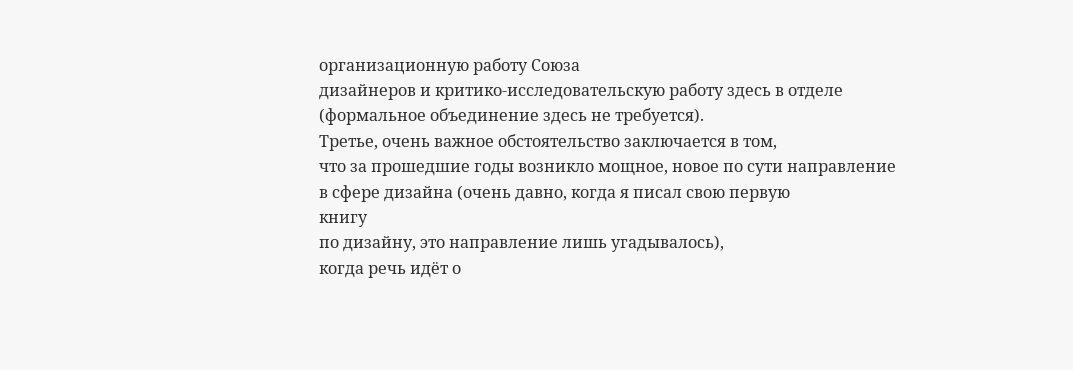организационную работу Союза
дизайнеров и критико-исследовательскую работу здесь в отделе
(формальное объединение здесь не требуется).
Третье, очень важное обстоятельство заключается в том,
что за прошедшие годы возникло мощное, новое по сути направление
в сфере дизайна (очень давно, когда я писал свою первую
книгу
по дизайну, это направление лишь угадывалось),
когда речь идёт о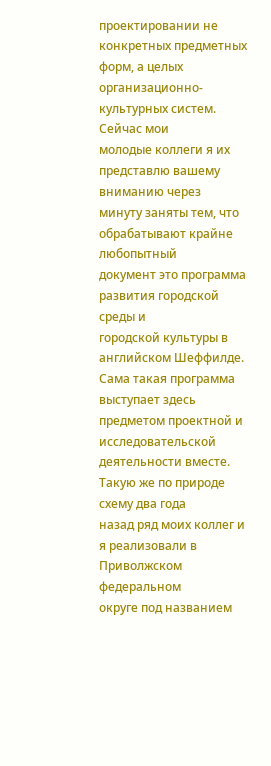проектировании не конкретных предметных
форм, а целых организационно-культурных систем. Сейчас мои
молодые коллеги я их представлю вашему вниманию через
минуту заняты тем, что обрабатывают крайне любопытный
документ это программа развития городской среды и
городской культуры в английском Шеффилде. Сама такая программа
выступает здесь предметом проектной и исследовательской
деятельности вместе. Такую же по природе схему два года
назад ряд моих коллег и я реализовали в Приволжском федеральном
округе под названием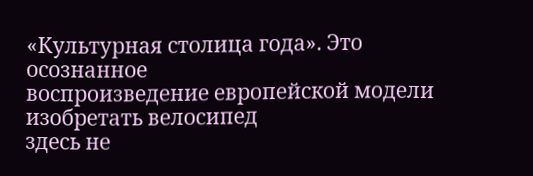«Культурная столица года». Это осознанное
воспроизведение европейской модели изобретать велосипед
здесь не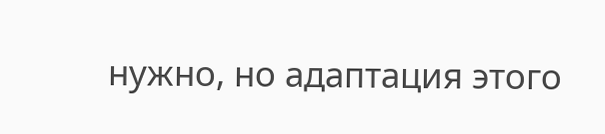нужно, но адаптация этого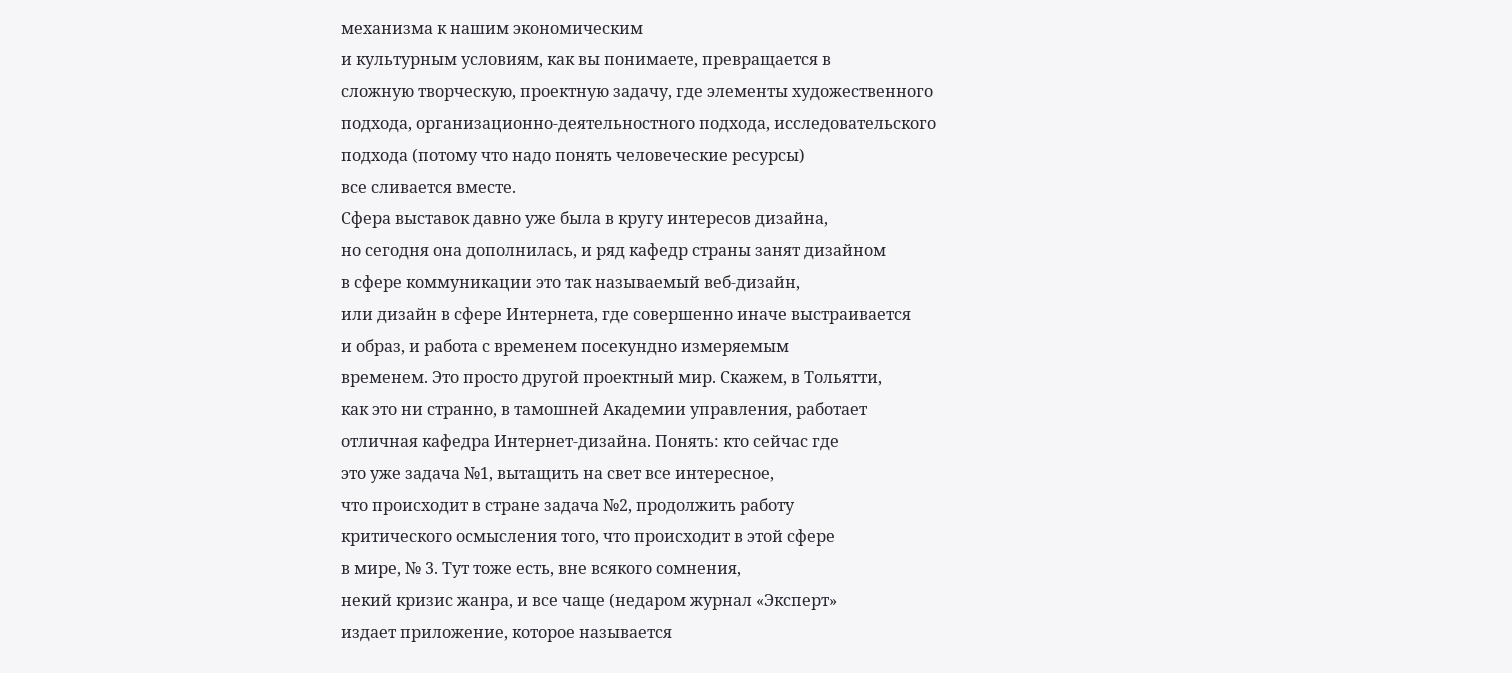механизма к нашим экономическим
и культурным условиям, как вы понимаете, превращается в
сложную творческую, проектную задачу, где элементы художественного
подхода, организационно-деятельностного подхода, исследовательского
подхода (потому что надо понять человеческие ресурсы)
все сливается вместе.
Сфера выставок давно уже была в кругу интересов дизайна,
но сегодня она дополнилась, и ряд кафедр страны занят дизайном
в сфере коммуникации это так называемый веб-дизайн,
или дизайн в сфере Интернета, где совершенно иначе выстраивается
и образ, и работа с временем посекундно измеряемым
временем. Это просто другой проектный мир. Скажем, в Тольятти,
как это ни странно, в тамошней Академии управления, работает
отличная кафедра Интернет-дизайна. Понять: кто сейчас где
это уже задача №1, вытащить на свет все интересное,
что происходит в стране задача №2, продолжить работу
критического осмысления того, что происходит в этой сфере
в мире, № 3. Тут тоже есть, вне всякого сомнения,
некий кризис жанра, и все чаще (недаром журнал «Эксперт»
издает приложение, которое называется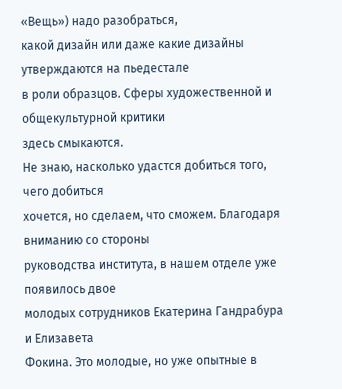«Вещь») надо разобраться,
какой дизайн или даже какие дизайны утверждаются на пьедестале
в роли образцов. Сферы художественной и общекультурной критики
здесь смыкаются.
Не знаю, насколько удастся добиться того, чего добиться
хочется, но сделаем, что сможем. Благодаря вниманию со стороны
руководства института, в нашем отделе уже появилось двое
молодых сотрудников Екатерина Гандрабура и Елизавета
Фокина. Это молодые, но уже опытные в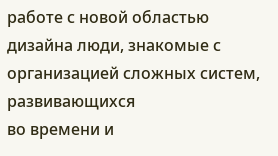работе с новой областью
дизайна люди, знакомые с организацией сложных систем, развивающихся
во времени и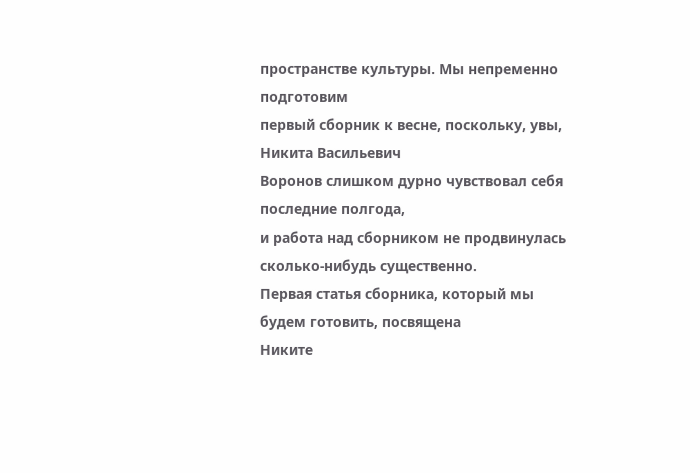пространстве культуры. Мы непременно подготовим
первый сборник к весне, поскольку, увы, Никита Васильевич
Воронов слишком дурно чувствовал себя последние полгода,
и работа над сборником не продвинулась сколько-нибудь существенно.
Первая статья сборника, который мы будем готовить, посвящена
Никите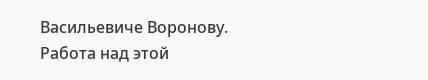Васильевиче Воронову. Работа над этой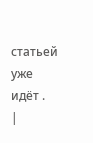статьей уже
идёт .
|